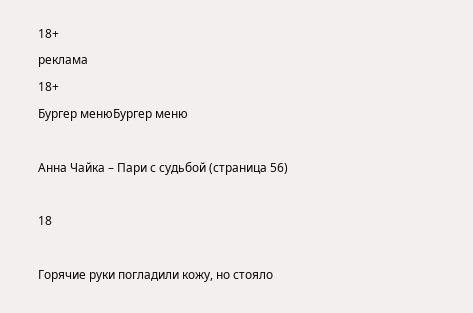18+
реклама
18+
Бургер менюБургер меню

Анна Чайка – Пари с судьбой (страница 56)

18

Горячие руки погладили кожу, но стояло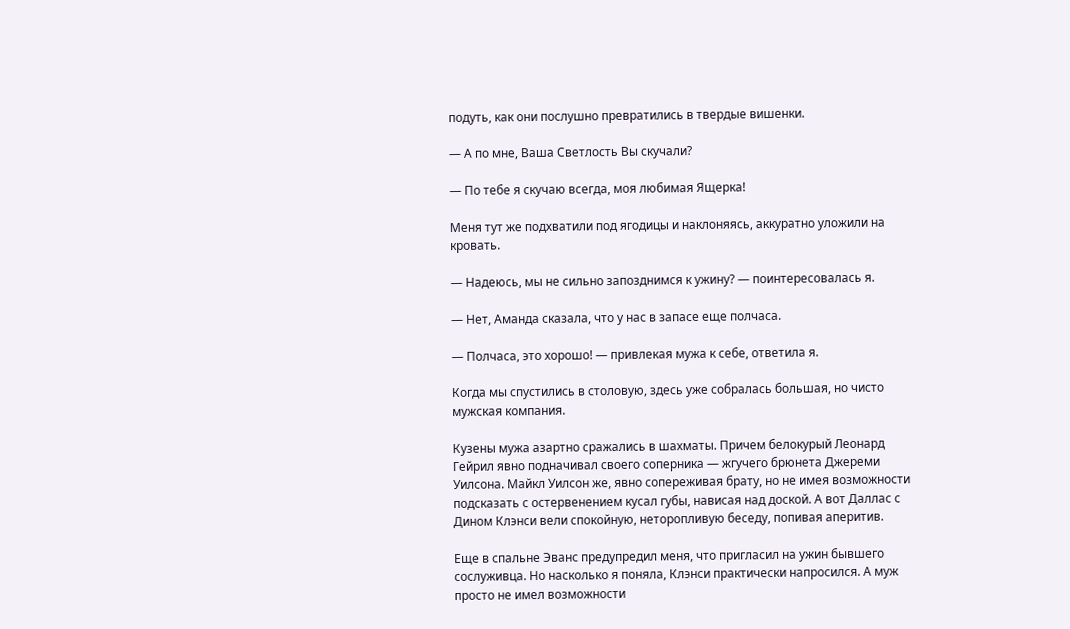подуть, как они послушно превратились в твердые вишенки.

— А по мне, Ваша Светлость Вы скучали?

— По тебе я скучаю всегда, моя любимая Ящерка!

Меня тут же подхватили под ягодицы и наклоняясь, аккуратно уложили на кровать.

— Надеюсь, мы не сильно запозднимся к ужину? — поинтересовалась я.

— Нет, Аманда сказала, что у нас в запасе еще полчаса.

— Полчаса, это хорошо! — привлекая мужа к себе, ответила я.

Когда мы спустились в столовую, здесь уже собралась большая, но чисто мужская компания.

Кузены мужа азартно сражались в шахматы. Причем белокурый Леонард Гейрил явно подначивал своего соперника — жгучего брюнета Джереми Уилсона. Майкл Уилсон же, явно сопереживая брату, но не имея возможности подсказать с остервенением кусал губы, нависая над доской. А вот Даллас с Дином Клэнси вели спокойную, неторопливую беседу, попивая аперитив.

Еще в спальне Эванс предупредил меня, что пригласил на ужин бывшего сослуживца. Но насколько я поняла, Клэнси практически напросился. А муж просто не имел возможности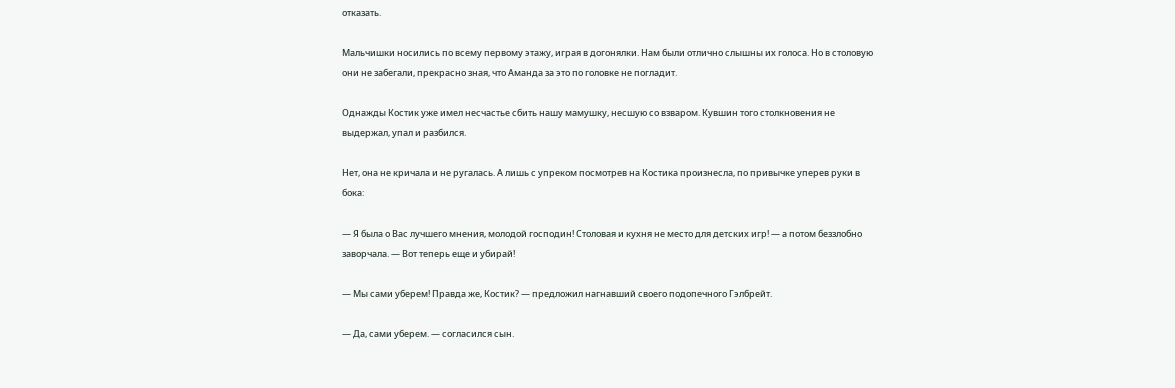отказать.

Мальчишки носились по всему первому этажу, играя в догонялки. Нам были отлично слышны их голоса. Но в столовую они не забегали, прекрасно зная, что Аманда за это по головке не погладит.

Однажды Костик уже имел несчастье сбить нашу мамушку, несшую со взваром. Кувшин того столкновения не выдержал, упал и разбился.

Нет, она не кричала и не ругалась. А лишь с упреком посмотрев на Костика произнесла, по привычке уперев руки в бока:

— Я была о Вас лучшего мнения, молодой господин! Столовая и кухня не место для детских игр! — а потом беззлобно заворчала. — Вот теперь еще и убирай!

— Мы сами уберем! Правда же, Костик? — предложил нагнавший своего подопечного Гэлбрейт.

— Да, сами уберем. — согласился сын.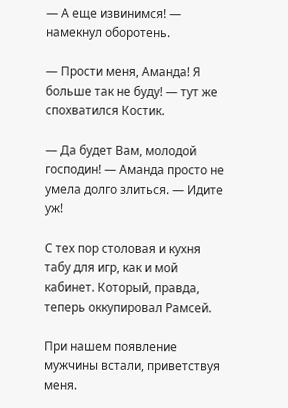— А еще извинимся! — намекнул оборотень.

— Прости меня, Аманда! Я больше так не буду! — тут же спохватился Костик.

— Да будет Вам, молодой господин! — Аманда просто не умела долго злиться. — Идите уж!

С тех пор столовая и кухня табу для игр, как и мой кабинет. Который, правда, теперь оккупировал Рамсей.

При нашем появление мужчины встали, приветствуя меня.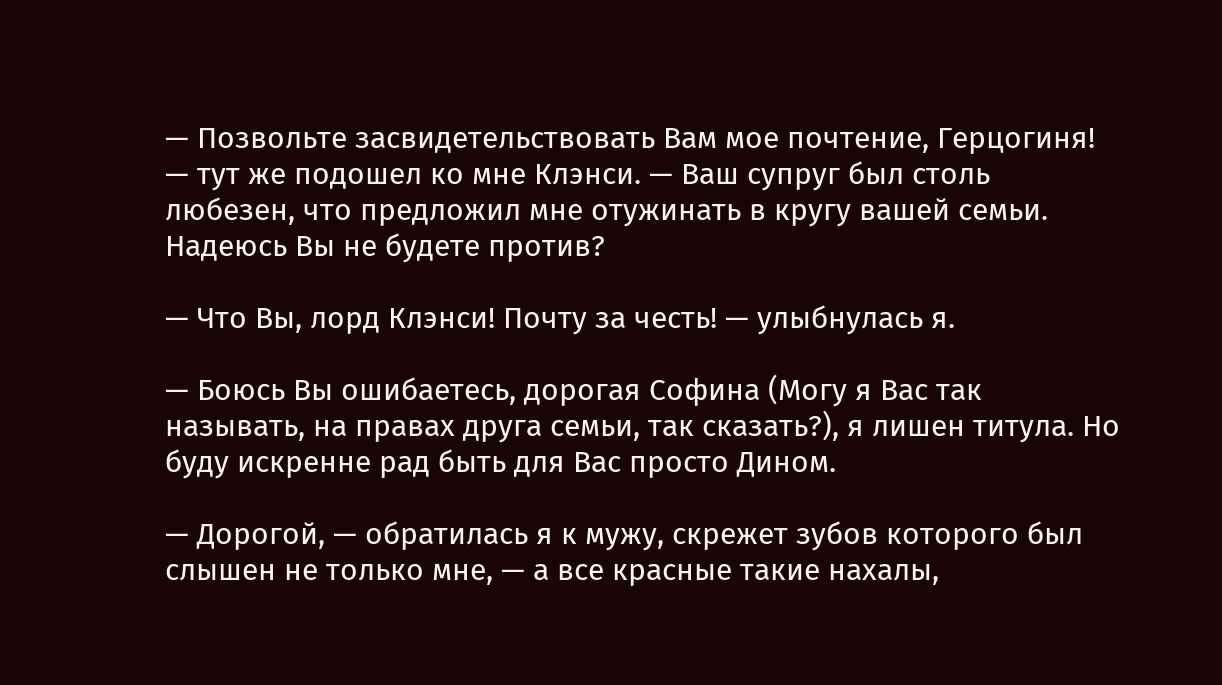— Позвольте засвидетельствовать Вам мое почтение, Герцогиня! — тут же подошел ко мне Клэнси. — Ваш супруг был столь любезен, что предложил мне отужинать в кругу вашей семьи. Надеюсь Вы не будете против?

— Что Вы, лорд Клэнси! Почту за честь! — улыбнулась я.

— Боюсь Вы ошибаетесь, дорогая Софина (Могу я Вас так называть, на правах друга семьи, так сказать?), я лишен титула. Но буду искренне рад быть для Вас просто Дином.

— Дорогой, — обратилась я к мужу, скрежет зубов которого был слышен не только мне, — а все красные такие нахалы,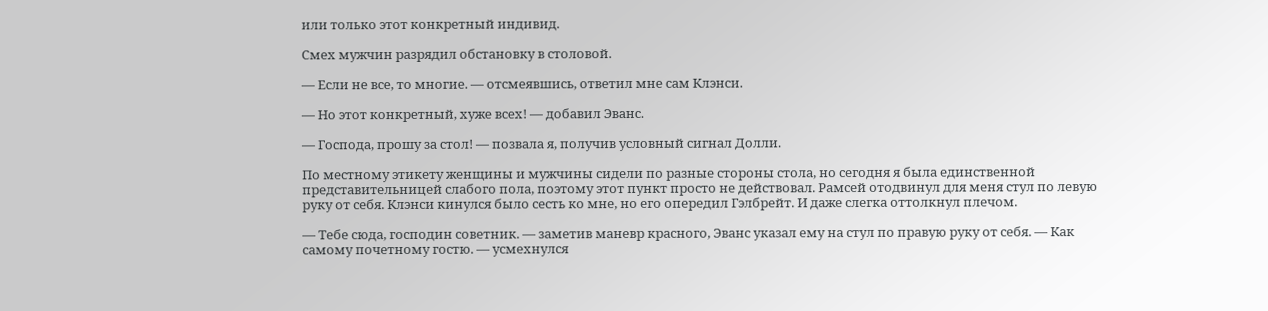или только этот конкретный индивид.

Смех мужчин разрядил обстановку в столовой.

— Если не все, то многие. — отсмеявшись, ответил мне сам Клэнси.

— Но этот конкретный, хуже всех! — добавил Эванс.

— Господа, прошу за стол! — позвала я, получив условный сигнал Долли.

По местному этикету женщины и мужчины сидели по разные стороны стола, но сегодня я была единственной представительницей слабого пола, поэтому этот пункт просто не действовал. Рамсей отодвинул для меня стул по левую руку от себя. Клэнси кинулся было сесть ко мне, но его опередил Гэлбрейт. И даже слегка оттолкнул плечом.

— Тебе сюда, господин советник. — заметив маневр красного, Эванс указал ему на стул по правую руку от себя. — Как самому почетному гостю. — усмехнулся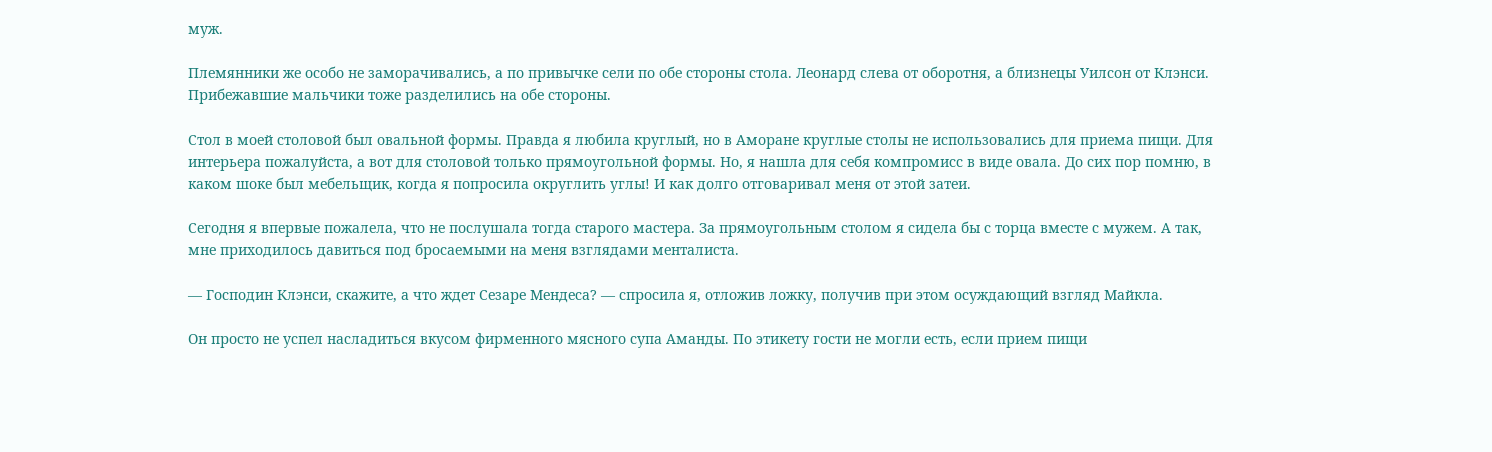муж.

Племянники же особо не заморачивались, а по привычке сели по обе стороны стола. Леонард слева от оборотня, а близнецы Уилсон от Клэнси. Прибежавшие мальчики тоже разделились на обе стороны.

Стол в моей столовой был овальной формы. Правда я любила круглый, но в Аморане круглые столы не использовались для приема пищи. Для интерьера пожалуйста, а вот для столовой только прямоугольной формы. Но, я нашла для себя компромисс в виде овала. До сих пор помню, в каком шоке был мебельщик, когда я попросила округлить углы! И как долго отговаривал меня от этой затеи.

Сегодня я впервые пожалела, что не послушала тогда старого мастера. За прямоугольным столом я сидела бы с торца вместе с мужем. А так, мне приходилось давиться под бросаемыми на меня взглядами менталиста.

— Господин Клэнси, скажите, а что ждет Сезаре Мендеса? — спросила я, отложив ложку, получив при этом осуждающий взгляд Майкла.

Он просто не успел насладиться вкусом фирменного мясного супа Аманды. По этикету гости не могли есть, если прием пищи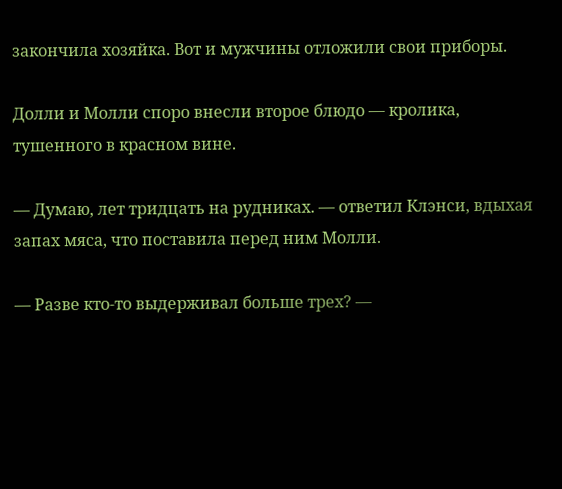закончила хозяйка. Вот и мужчины отложили свои приборы.

Долли и Молли споро внесли второе блюдо — кролика, тушенного в красном вине.

— Думаю, лет тридцать на рудниках. — ответил Клэнси, вдыхая запах мяса, что поставила перед ним Молли.

— Разве кто-то выдерживал больше трех? —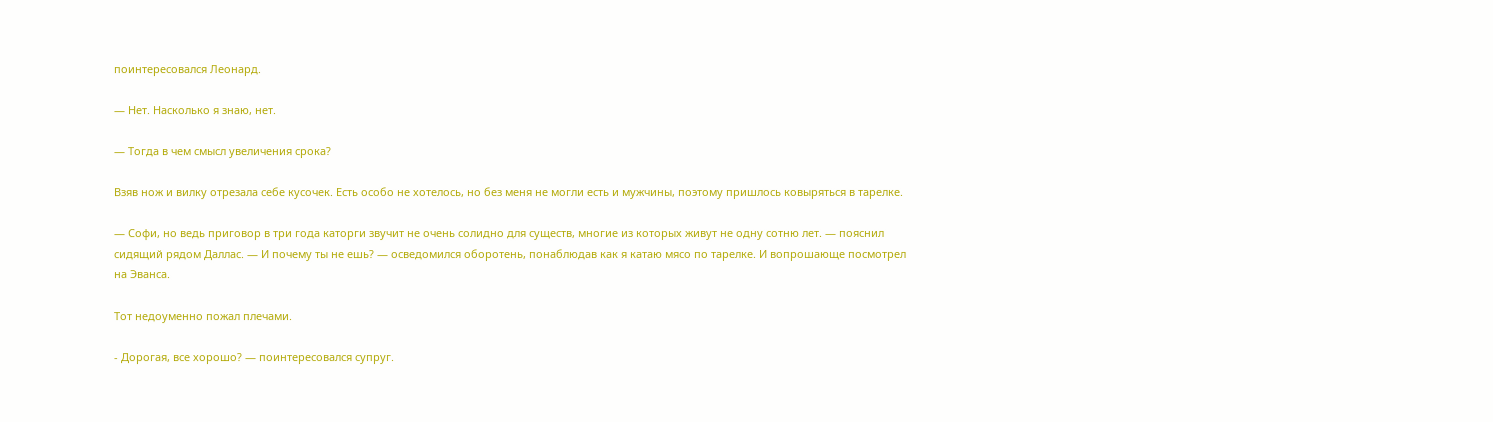поинтересовался Леонард.

— Нет. Насколько я знаю, нет.

— Тогда в чем смысл увеличения срока?

Взяв нож и вилку отрезала себе кусочек. Есть особо не хотелось, но без меня не могли есть и мужчины, поэтому пришлось ковыряться в тарелке.

— Софи, но ведь приговор в три года каторги звучит не очень солидно для существ, многие из которых живут не одну сотню лет. — пояснил сидящий рядом Даллас. — И почему ты не ешь? — осведомился оборотень, понаблюдав как я катаю мясо по тарелке. И вопрошающе посмотрел на Эванса.

Тот недоуменно пожал плечами.

- Дорогая, все хорошо? — поинтересовался супруг.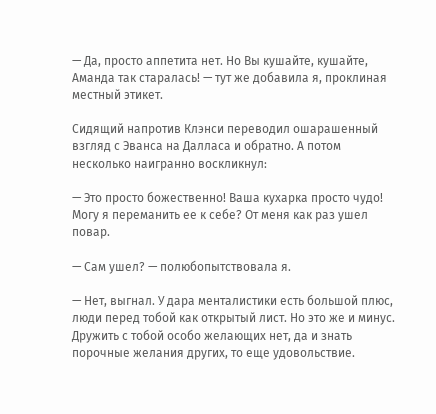— Да, просто аппетита нет. Но Вы кушайте, кушайте, Аманда так старалась! — тут же добавила я, проклиная местный этикет.

Сидящий напротив Клэнси переводил ошарашенный взгляд с Эванса на Далласа и обратно. А потом несколько наигранно воскликнул:

— Это просто божественно! Ваша кухарка просто чудо! Могу я переманить ее к себе? От меня как раз ушел повар.

— Сам ушел? — полюбопытствовала я.

— Нет, выгнал. У дара менталистики есть большой плюс, люди перед тобой как открытый лист. Но это же и минус. Дружить с тобой особо желающих нет, да и знать порочные желания других, то еще удовольствие.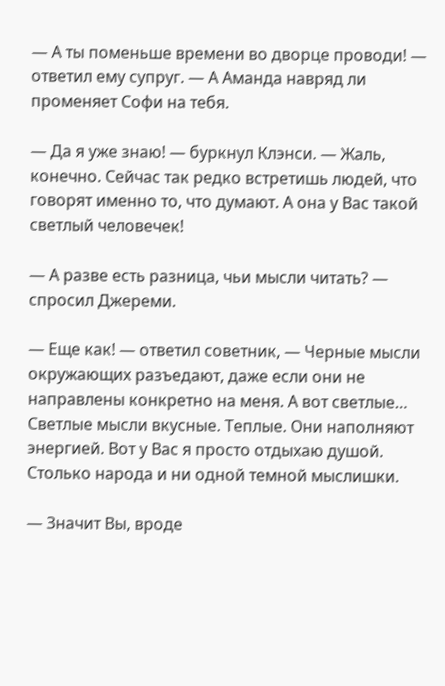— А ты поменьше времени во дворце проводи! — ответил ему супруг. — А Аманда навряд ли променяет Софи на тебя.

— Да я уже знаю! — буркнул Клэнси. — Жаль, конечно. Сейчас так редко встретишь людей, что говорят именно то, что думают. А она у Вас такой светлый человечек!

— А разве есть разница, чьи мысли читать? — спросил Джереми.

— Еще как! — ответил советник, — Черные мысли окружающих разъедают, даже если они не направлены конкретно на меня. А вот светлые… Светлые мысли вкусные. Теплые. Они наполняют энергией. Вот у Вас я просто отдыхаю душой. Столько народа и ни одной темной мыслишки.

— Значит Вы, вроде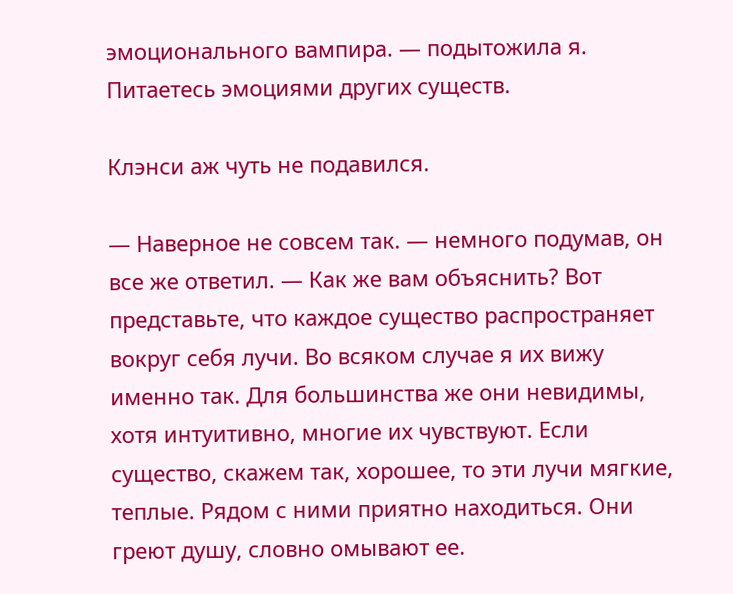эмоционального вампира. — подытожила я. Питаетесь эмоциями других существ.

Клэнси аж чуть не подавился.

— Наверное не совсем так. — немного подумав, он все же ответил. — Как же вам объяснить? Вот представьте, что каждое существо распространяет вокруг себя лучи. Во всяком случае я их вижу именно так. Для большинства же они невидимы, хотя интуитивно, многие их чувствуют. Если существо, скажем так, хорошее, то эти лучи мягкие, теплые. Рядом с ними приятно находиться. Они греют душу, словно омывают ее.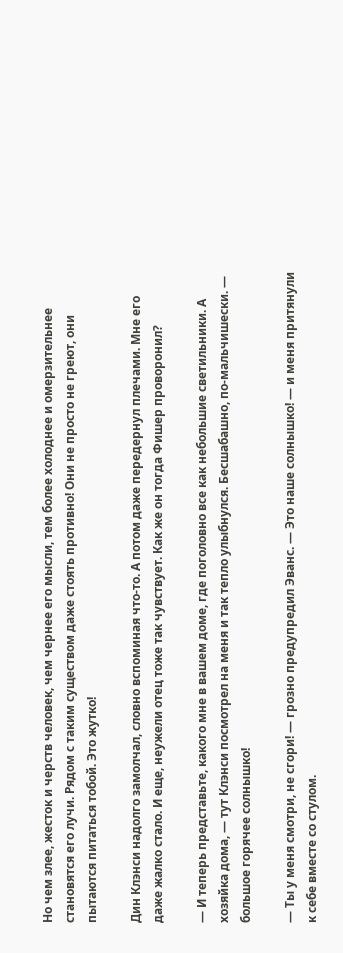Но чем злее, жесток и черств человек, чем чернее его мысли, тем более холоднее и омерзительнее становятся его лучи. Рядом с таким существом даже стоять противно! Они не просто не греют, они пытаются питаться тобой. Это жутко!

Дин Клэнси надолго замолчал, словно вспоминая что-то. А потом даже передернул плечами. Мне его даже жалко стало. И еще, неужели отец тоже так чувствует. Как же он тогда Фишер проворонил?

— И теперь представьте, какого мне в вашем доме, где поголовно все как небольшие светильники. А хозяйка дома, — тут Клэнси посмотрел на меня и так тепло улыбнулся. Бесшабашно, по-мальчишески. — большое горячее солнышко!

— Ты у меня смотри, не сгори! — грозно предупредил Эванс. — Это наше солнышко! — и меня притянули к себе вместе со стулом.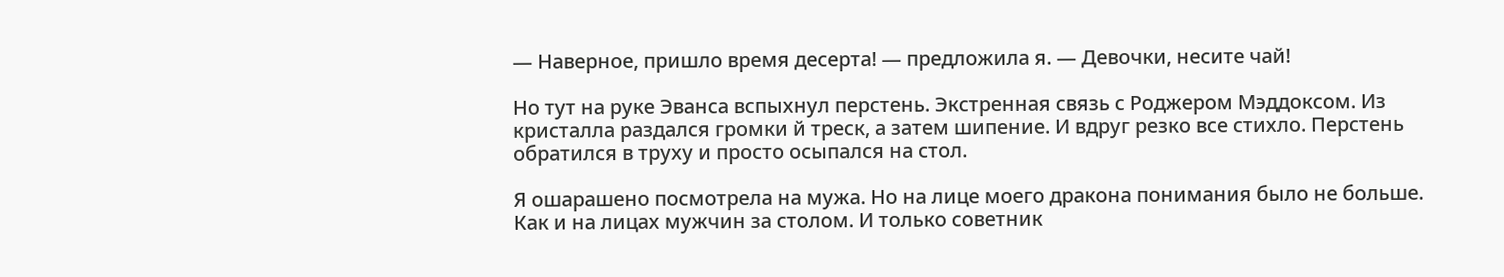— Наверное, пришло время десерта! — предложила я. — Девочки, несите чай!

Но тут на руке Эванса вспыхнул перстень. Экстренная связь с Роджером Мэддоксом. Из кристалла раздался громки й треск, а затем шипение. И вдруг резко все стихло. Перстень обратился в труху и просто осыпался на стол.

Я ошарашено посмотрела на мужа. Но на лице моего дракона понимания было не больше. Как и на лицах мужчин за столом. И только советник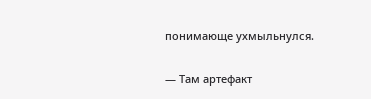понимающе ухмыльнулся.

— Там артефакт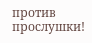против прослушки!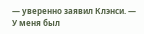— уверенно заявил Клэнси. — У меня был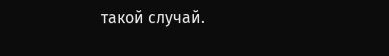такой случай.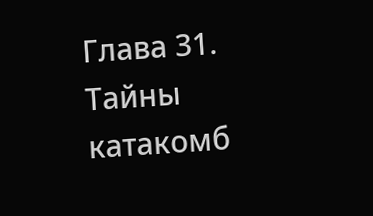Глава 31. Тайны катакомб